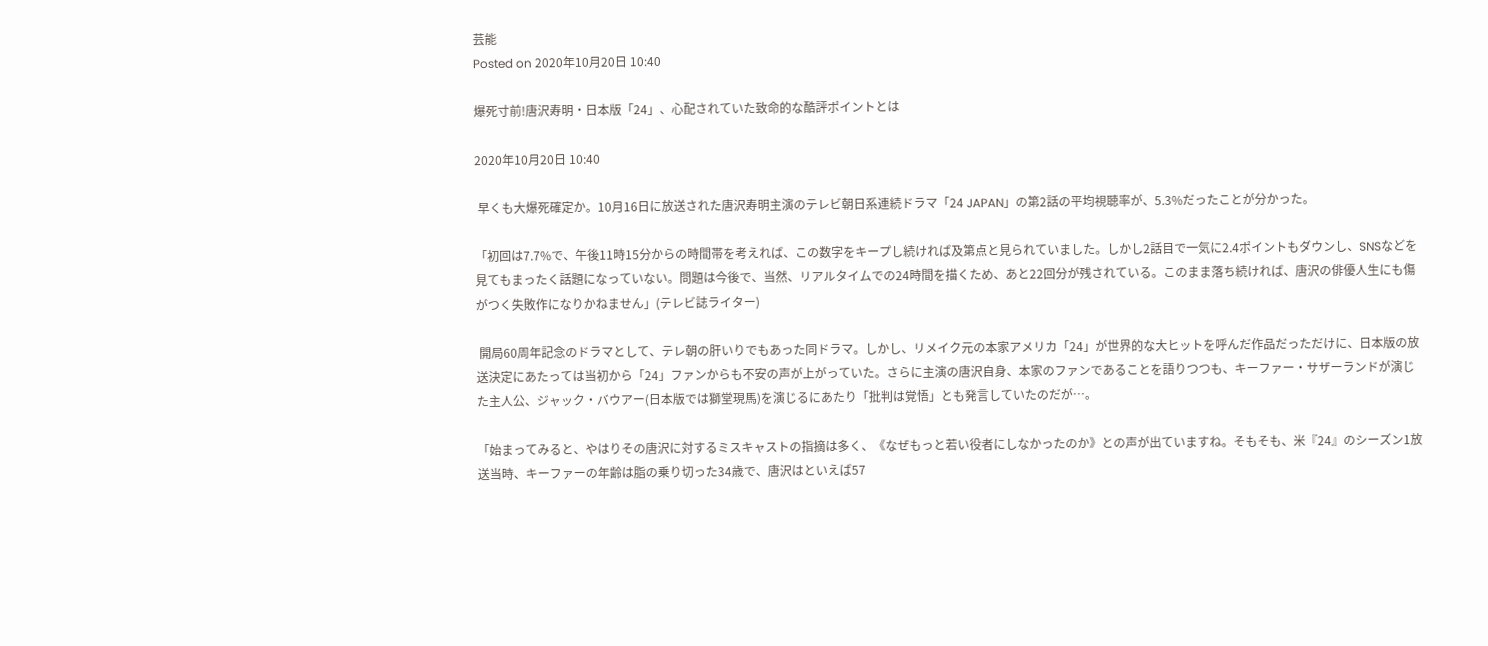芸能
Posted on 2020年10月20日 10:40

爆死寸前!唐沢寿明・日本版「24」、心配されていた致命的な酷評ポイントとは

2020年10月20日 10:40

 早くも大爆死確定か。10月16日に放送された唐沢寿明主演のテレビ朝日系連続ドラマ「24 JAPAN」の第2話の平均視聴率が、5.3%だったことが分かった。

「初回は7.7%で、午後11時15分からの時間帯を考えれば、この数字をキープし続ければ及第点と見られていました。しかし2話目で一気に2.4ポイントもダウンし、SNSなどを見てもまったく話題になっていない。問題は今後で、当然、リアルタイムでの24時間を描くため、あと22回分が残されている。このまま落ち続ければ、唐沢の俳優人生にも傷がつく失敗作になりかねません」(テレビ誌ライター)

 開局60周年記念のドラマとして、テレ朝の肝いりでもあった同ドラマ。しかし、リメイク元の本家アメリカ「24」が世界的な大ヒットを呼んだ作品だっただけに、日本版の放送決定にあたっては当初から「24」ファンからも不安の声が上がっていた。さらに主演の唐沢自身、本家のファンであることを語りつつも、キーファー・サザーランドが演じた主人公、ジャック・バウアー(日本版では獅堂現馬)を演じるにあたり「批判は覚悟」とも発言していたのだが…。

「始まってみると、やはりその唐沢に対するミスキャストの指摘は多く、《なぜもっと若い役者にしなかったのか》との声が出ていますね。そもそも、米『24』のシーズン1放送当時、キーファーの年齢は脂の乗り切った34歳で、唐沢はといえば57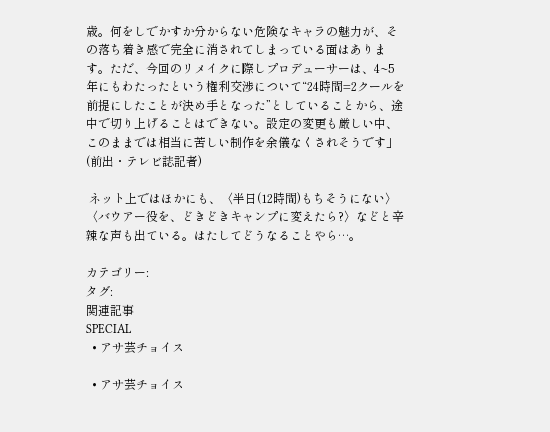歳。何をしでかすか分からない危険なキャラの魅力が、その落ち着き感で完全に消されてしまっている面はあります。ただ、今回のリメイクに際しプロデューサーは、4~5年にもわたったという権利交渉について“24時間=2クールを前提にしたことが決め手となった”としていることから、途中で切り上げることはできない。設定の変更も厳しい中、このままでは相当に苦しい制作を余儀なくされそうです」(前出・テレビ誌記者)

 ネット上ではほかにも、〈半日(12時間)もちそうにない〉〈バウアー役を、どきどきキャンプに変えたら?〉などと辛辣な声も出ている。はたしてどうなることやら…。

カテゴリー:
タグ:
関連記事
SPECIAL
  • アサ芸チョイス

  • アサ芸チョイス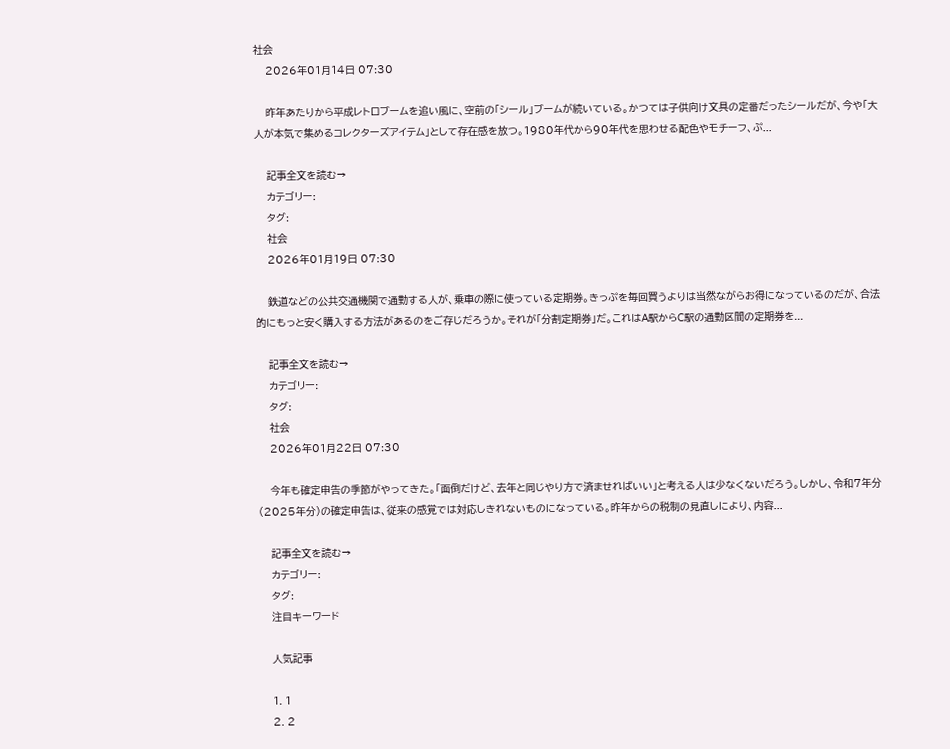社会
    2026年01月14日 07:30

    昨年あたりから平成レトロブームを追い風に、空前の「シール」ブームが続いている。かつては子供向け文具の定番だったシールだが、今や「大人が本気で集めるコレクターズアイテム」として存在感を放つ。1980年代から90年代を思わせる配色やモチーフ、ぷ...

    記事全文を読む→
    カテゴリー:
    タグ:
    社会
    2026年01月19日 07:30

    鉄道などの公共交通機関で通勤する人が、乗車の際に使っている定期券。きっぷを毎回買うよりは当然ながらお得になっているのだが、合法的にもっと安く購入する方法があるのをご存じだろうか。それが「分割定期券」だ。これはA駅からC駅の通勤区間の定期券を...

    記事全文を読む→
    カテゴリー:
    タグ:
    社会
    2026年01月22日 07:30

    今年も確定申告の季節がやってきた。「面倒だけど、去年と同じやり方で済ませればいい」と考える人は少なくないだろう。しかし、令和7年分(2025年分)の確定申告は、従来の感覚では対応しきれないものになっている。昨年からの税制の見直しにより、内容...

    記事全文を読む→
    カテゴリー:
    タグ:
    注目キーワード

    人気記事

    1. 1
    2. 2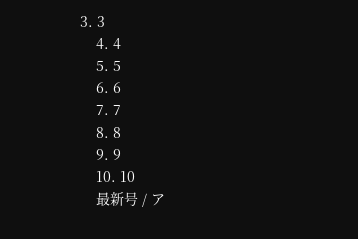3. 3
    4. 4
    5. 5
    6. 6
    7. 7
    8. 8
    9. 9
    10. 10
    最新号 / ア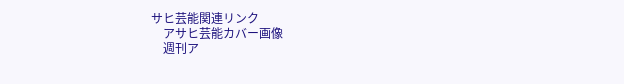サヒ芸能関連リンク
    アサヒ芸能カバー画像
    週刊ア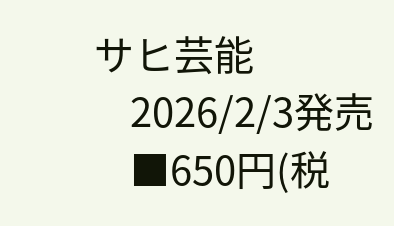サヒ芸能
    2026/2/3発売
    ■650円(税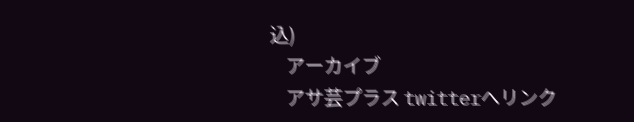込)
    アーカイブ
    アサ芸プラス twitterへリンク